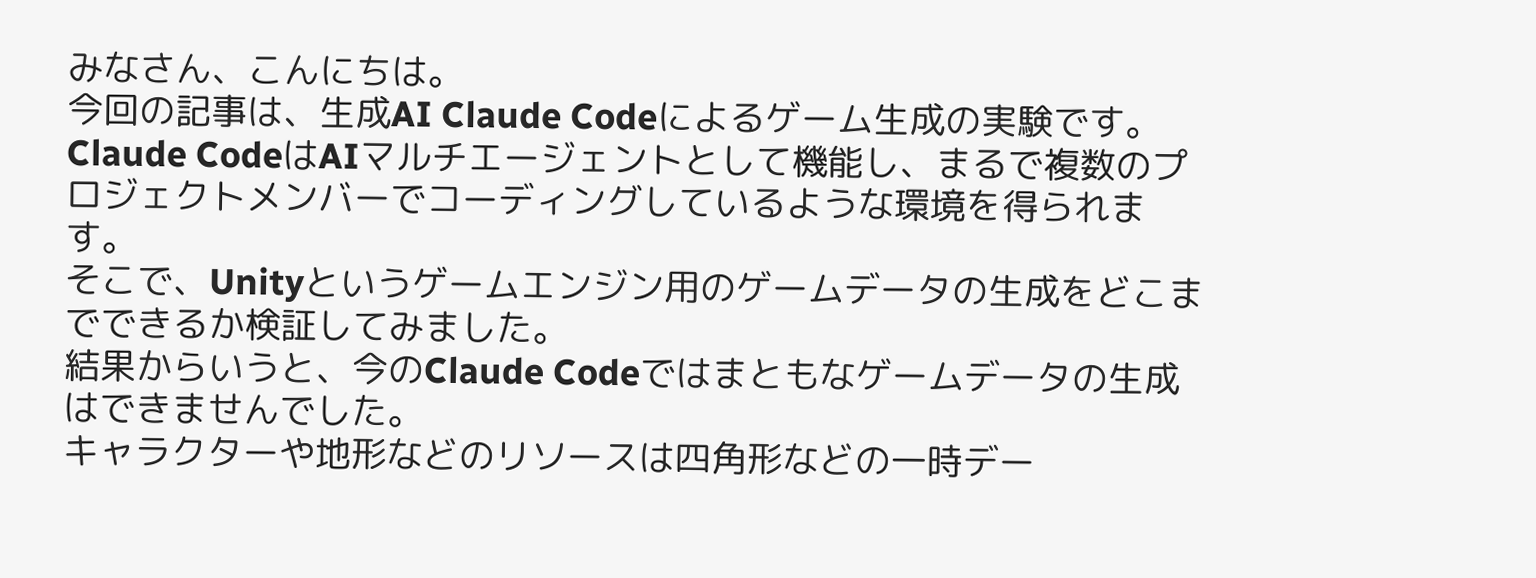みなさん、こんにちは。
今回の記事は、生成AI Claude Codeによるゲーム生成の実験です。
Claude CodeはAIマルチエージェントとして機能し、まるで複数のプロジェクトメンバーでコーディングしているような環境を得られます。
そこで、Unityというゲームエンジン用のゲームデータの生成をどこまでできるか検証してみました。
結果からいうと、今のClaude Codeではまともなゲームデータの生成はできませんでした。
キャラクターや地形などのリソースは四角形などの一時デー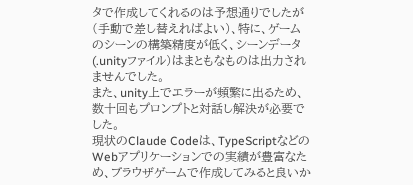タで作成してくれるのは予想通りでしたが(手動で差し替えればよい)、特に、ゲームのシーンの構築精度が低く、シーンデータ(.unityファイル)はまともなものは出力されませんでした。
また、unity上でエラーが頻繁に出るため、数十回もプロンプトと対話し解決が必要でした。
現状のClaude Codeは、TypeScriptなどのWebアプリケーションでの実績が豊富なため、ブラウザゲームで作成してみると良いか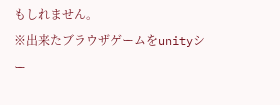もしれません。
※出来たブラウザゲームをunityシー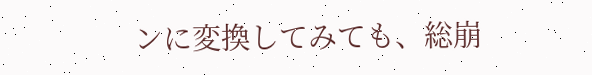ンに変換してみても、総崩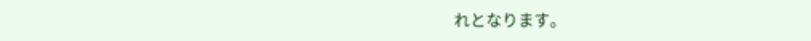れとなります。